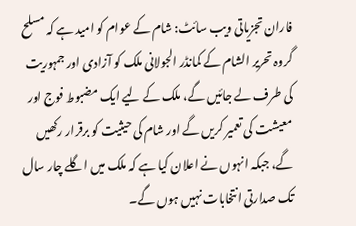فاران تجزیاتی ویب سائٹ: شام کے عوام کو امید ہے کہ مسلح گروہ تحریر الشام کے کمانڈر الجولانی ملک کو آزادی اور جمہوریت کی طرف لے جائیں گے، ملک کے لیے ایک مضبوط فوج اور معیشت کی تعمیر کریں گے اور شام کی حیثیت کو برقرار رکھیں گے، جبکہ انہوں نے اعلان کیا ہے کہ ملک میں اگلے چار سال تک صدارتی انتخابات نہیں ہوں گے۔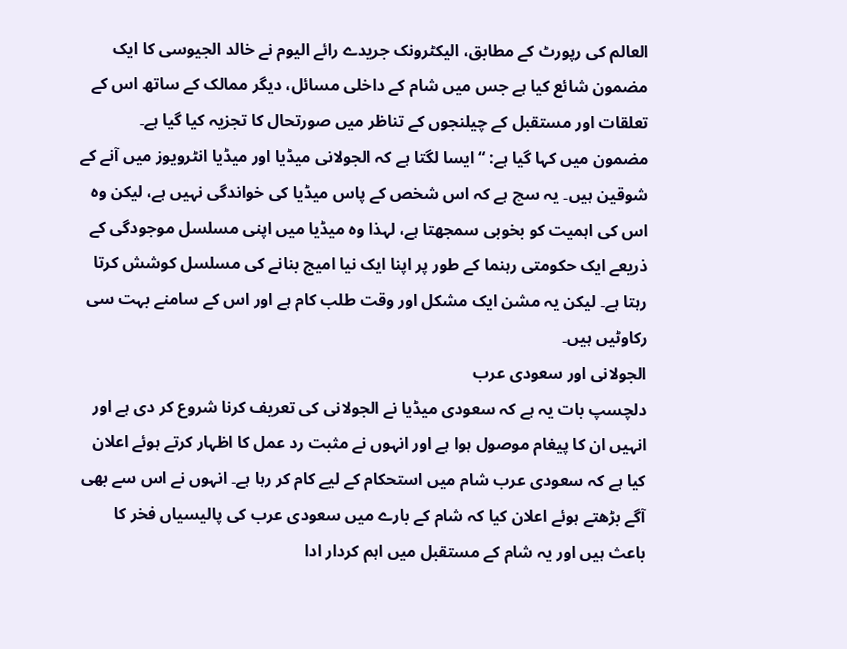العالم کی رپورٹ کے مطابق، الیکٹرونک جریدے رائے الیوم نے خالد الجیوسی کا ایک مضمون شائع کیا ہے جس میں شام کے داخلی مسائل، دیگر ممالک کے ساتھ اس کے تعلقات اور مستقبل کے چیلنجوں کے تناظر میں صورتحال کا تجزیہ کیا گیا ہے۔
مضمون میں کہا گیا ہے: “ایسا لگتا ہے کہ الجولانی میڈیا اور میڈیا انٹرویوز میں آنے کے شوقین ہیں۔ یہ سچ ہے کہ اس شخص کے پاس میڈیا کی خواندگی نہیں ہے، لیکن وہ اس کی اہمیت کو بخوبی سمجھتا ہے، لہذا وہ میڈیا میں اپنی مسلسل موجودگی کے ذریعے ایک حکومتی رہنما کے طور پر اپنا ایک نیا امیج بنانے کی مسلسل کوشش کرتا رہتا ہے۔ لیکن یہ مشن ایک مشکل اور وقت طلب کام ہے اور اس کے سامنے بہت سی رکاوٹیں ہیں۔
الجولانی اور سعودی عرب
دلچسپ بات یہ ہے کہ سعودی میڈیا نے الجولانی کی تعریف کرنا شروع کر دی ہے اور انہیں ان کا پیغام موصول ہوا ہے اور انہوں نے مثبت رد عمل کا اظہار کرتے ہوئے اعلان کیا ہے کہ سعودی عرب شام میں استحکام کے لیے کام کر رہا ہے۔ انہوں نے اس سے بھی آگے بڑھتے ہوئے اعلان کیا کہ شام کے بارے میں سعودی عرب کی پالیسیاں فخر کا باعث ہیں اور یہ شام کے مستقبل میں اہم کردار ادا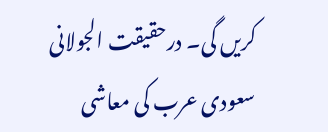کریں گی۔ درحقیقت الجولانی سعودی عرب کی معاشی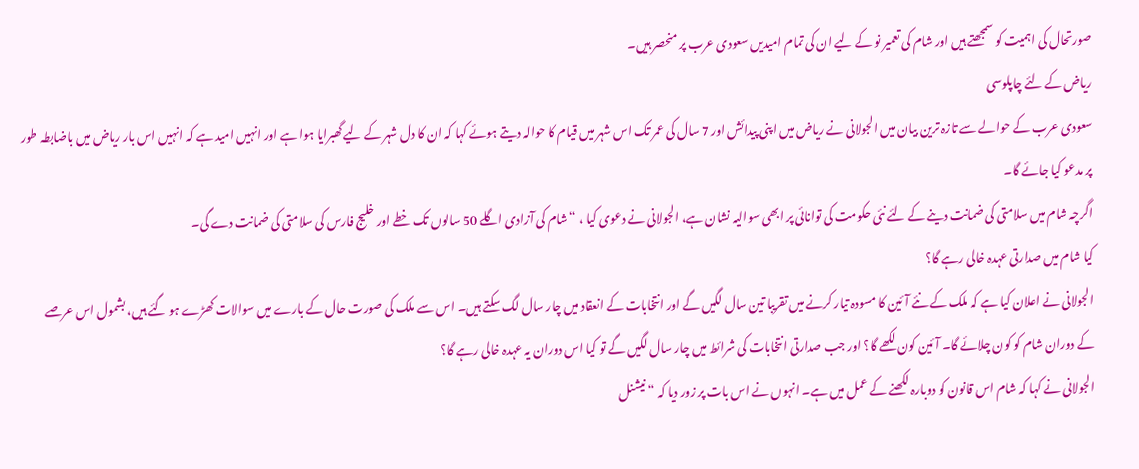صورتحال کی اہمیت کو سمجھتے ہیں اور شام کی تعمیر نو کے لیے ان کی تمام امیدیں سعودی عرب پر منحصر ہیں۔
ریاض کے لئے چاپلوسی
سعودی عرب کے حوالے سے تازہ ترین بیان میں الجولانی نے ریاض میں اپنی پیدائش اور 7 سال کی عمر تک اس شہر میں قیام کا حوالہ دیتے ہوئے کہا کہ ان کا دل شہر کے لیے گھبرایا ہوا ہے اور انہیں امید ہے کہ انہیں اس بار ریاض میں باضابطہ طور پر مدعو کیا جائے گا۔
اگرچہ شام میں سلامتی کی ضمانت دینے کے لئے نئی حکومت کی توانائی پر ابھی سوالیہ نشان ہے، الجولانی نے دعوی کیا ، “شام کی آزادی اگلے 50 سالوں تک خطے اور خلیج فارس کی سلامتی کی ضمانت دے گی۔
کیا شام میں صدارتی عہدہ خالی رہے گا؟
الجولانی نے اعلان کیا ہے کہ ملک کے نئے آئین کا مسودہ تیار کرنے میں تقریبا تین سال لگیں گے اور انتخابات کے انعقاد میں چار سال لگ سکتے ہیں۔ اس سے ملک کی صورت حال کے بارے میں سوالات کھڑے ہو گئے ہیں، بشمول اس عرصے کے دوران شام کو کون چلائے گا۔ آئین کون لکھے گا؟ اور جب صدارتی انتخابات کی شرائط میں چار سال لگیں گے تو کیا اس دوران یہ عہدہ خالی رہے گا؟
الجولانی نے کہا کہ شام اس قانون کو دوبارہ لکھنے کے عمل میں ہے۔ انہوں نے اس بات پر زور دیا کہ “نیشنل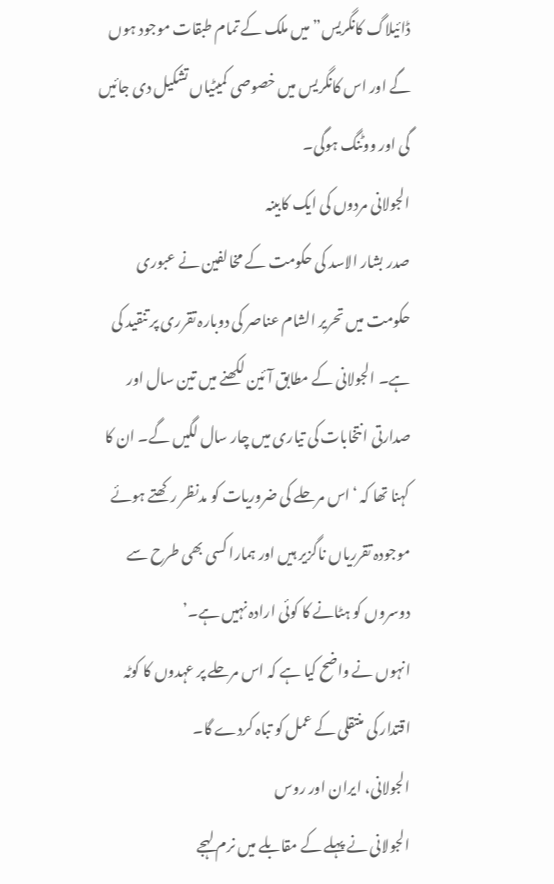ڈائیلاگ کانگریس” میں ملک کے تمام طبقات موجود ہوں گے اور اس کانگریس میں خصوصی کمیٹیاں تشکیل دی جائیں گی اور ووٹنگ ہوگی۔
الجولانی مردوں کی ایک کابینہ
صدر بشار الاسد کی حکومت کے مخالفین نے عبوری حکومت میں تحریر الشام عناصر کی دوبارہ تقرری پر تنقید کی ہے۔ الجولانی کے مطابق آئین لکھنے میں تین سال اور صدارتی انتخابات کی تیاری میں چار سال لگیں گے۔ ان کا کہنا تھا کہ ‘اس مرحلے کی ضروریات کو مدنظر رکھتے ہوئے موجودہ تقرریاں ناگزیر ہیں اور ہمارا کسی بھی طرح سے دوسروں کو ہٹانے کا کوئی ارادہ نہیں ہے۔’
انہوں نے واضح کیا ہے کہ اس مرحلے پر عہدوں کا کوٹہ اقتدار کی منتقلی کے عمل کو تباہ کردے گا۔
الجولانی، ایران اور روس
الجولانی نے پہلے کے مقابلے میں نرم لہجے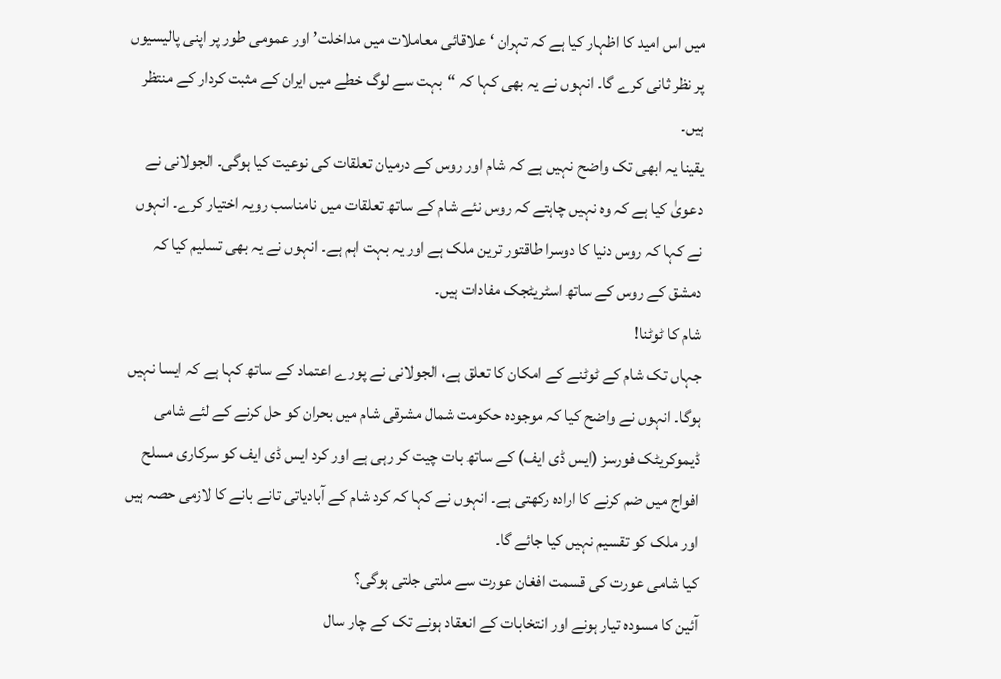میں اس امید کا اظہار کیا ہے کہ تہران ‘علاقائی معاملات میں مداخلت’ اور عمومی طور پر اپنی پالیسیوں پر نظر ثانی کرے گا۔ انہوں نے یہ بھی کہا کہ “بہت سے لوگ خطے میں ایران کے مثبت کردار کے منتظر ہیں۔
یقینا یہ ابھی تک واضح نہیں ہے کہ شام اور روس کے درمیان تعلقات کی نوعیت کیا ہوگی۔ الجولانی نے دعویٰ کیا ہے کہ وہ نہیں چاہتے کہ روس نئے شام کے ساتھ تعلقات میں نامناسب رویہ اختیار کرے۔ انہوں نے کہا کہ روس دنیا کا دوسرا طاقتور ترین ملک ہے اور یہ بہت اہم ہے۔ انہوں نے یہ بھی تسلیم کیا کہ دمشق کے روس کے ساتھ اسٹریٹجک مفادات ہیں۔
شام کا ٹوٹنا!
جہاں تک شام کے ٹوٹنے کے امکان کا تعلق ہے، الجولانی نے پورے اعتماد کے ساتھ کہا ہے کہ ایسا نہیں ہوگا۔ انہوں نے واضح کیا کہ موجودہ حکومت شمال مشرقی شام میں بحران کو حل کرنے کے لئے شامی ڈیموکریٹک فورسز (ایس ڈی ایف) کے ساتھ بات چیت کر رہی ہے اور کرد ایس ڈی ایف کو سرکاری مسلح افواج میں ضم کرنے کا ارادہ رکھتی ہے۔ انہوں نے کہا کہ کرد شام کے آبادیاتی تانے بانے کا لازمی حصہ ہیں اور ملک کو تقسیم نہیں کیا جائے گا۔
کیا شامی عورت کی قسمت افغان عورت سے ملتی جلتی ہوگی؟
آئین کا مسودہ تیار ہونے اور انتخابات کے انعقاد ہونے تک کے چار سال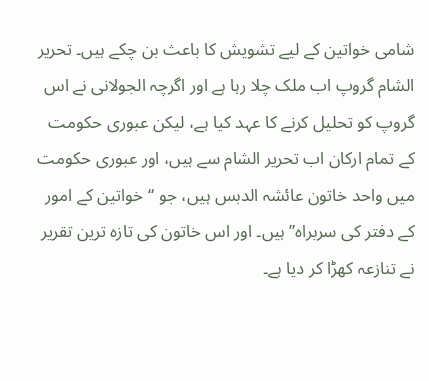شامی خواتین کے لیے تشویش کا باعث بن چکے ہیں۔ تحریر الشام گروپ اب ملک چلا رہا ہے اور اگرچہ الجولانی نے اس گروپ کو تحلیل کرنے کا عہد کیا ہے، لیکن عبوری حکومت کے تمام ارکان اب تحریر الشام سے ہیں، اور عبوری حکومت میں واحد خاتون عائشہ الدبس ہیں، جو “خواتین کے امور کے دفتر کی سربراہ” ہیں۔ اور اس خاتون کی تازہ ترین تقریر نے تنازعہ کھڑا کر دیا ہے۔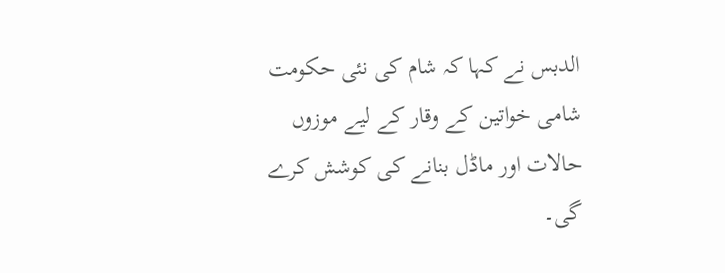الدبس نے کہا کہ شام کی نئی حکومت شامی خواتین کے وقار کے لیے موزوں حالات اور ماڈل بنانے کی کوشش کرے گی۔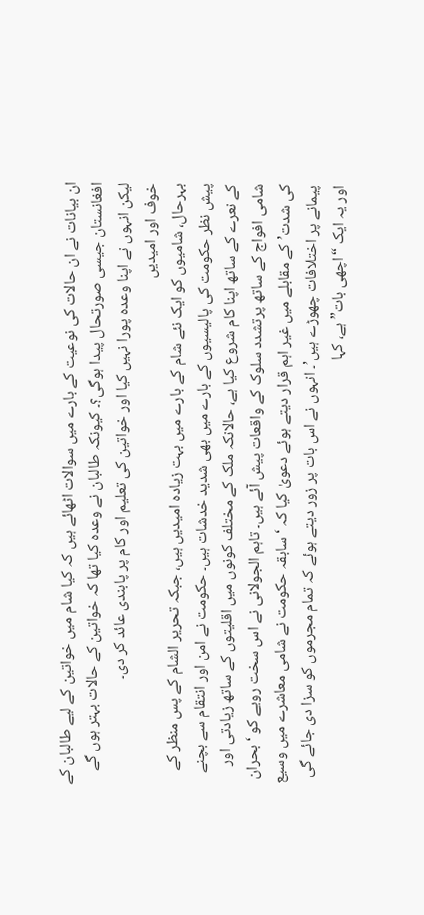ان بیانات نے ان حالات کی نوعیت کے بارے میں سوالات اٹھائے ہیں کہ کیا شام میں خواتین کے لیے طالبان کے افغانستان جیسی صورتحال پیدا ہوگی؟۔ کیونکہ طالبان نے وعدہ کیا تھا کہ خواتین کے حالات بہتر ہوں گے لیکن انہوں نے اپنا وعدہ پورا نہیں کیا اور خواتین کی تعلیم اور کام پر پابندی عائد کر دی۔
خوف اور امیدیں
بہرحال، شامیوں کو ایک نئے شام کے بارے میں بہت زیادہ امیدیں ہیں، جبکہ تحریر الشام کے پس منظر کے پیش نظر حکومت کی پالیسیوں کے بارے میں بھی شدید خدشات ہیں۔ حکومت نے امن اور انتقام سے بچنے کے نعرے کے ساتھ اپنا کام شروع کیا ہے، حالانکہ ملک کے مختلف کونوں میں اقلیتوں کے ساتھ زیادتی اور شامی افواج کے ساتھ پرتشدد سلوک کے واقعات پیش آئے ہیں۔ تاہم الجولانی نے اس سخت رویے کو ‘بحران کی شدت’ کے مقابلے میں غیر اہم قرار دیتے ہوئے دعویٰ کیا کہ ‘سابقہ حکومت نے شامی معاشرے میں وسیع پیمانے پر اختلافات چھوڑے ہیں’۔ انہوں نے اس بات پر زور دیتے ہوئے کہ تمام مجرموں کو سزا دی جائے گی اور یہ ایک “اچھی بات” ہے، کہا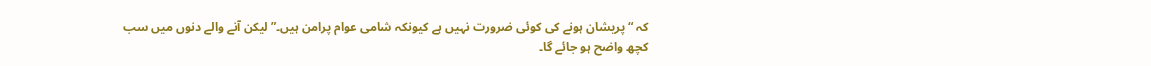کہ “پریشان ہونے کی کوئی ضرورت نہیں ہے کیونکہ شامی عوام پرامن ہیں۔” لیکن آنے والے دنوں میں سب کچھ واضح ہو جائے گا۔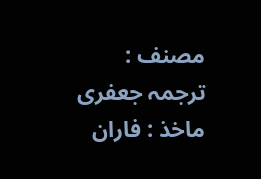مصنف : ترجمہ جعفری ماخذ : فاران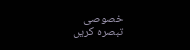خصوصی
تبصرہ کریں